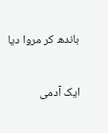باندھ کر مروا دیا

ایک آدمی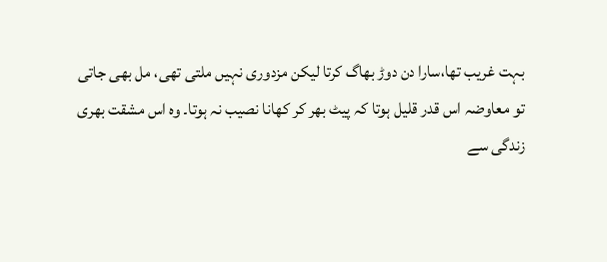بہت غریب تھا،سارا دن دوڑ بھاگ کرتا لیکن مزدوری نہیں ملتی تھی، مل بھی جاتی تو معاوضہ اس قدر قلیل ہوتا کہ پیٹ بھر کر کھانا نصیب نہ ہوتا۔ وہ اس مشقت بھری زندگی سے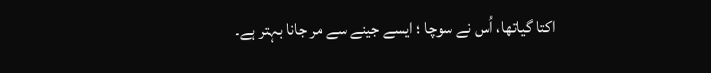اکتا گیاتھا، اُس نے سوچا ؛ ایسے جینے سے مر جانا بہتر ہے۔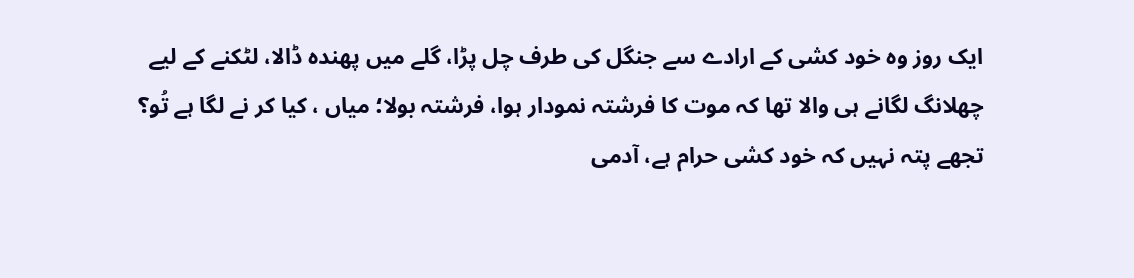ایک روز وہ خود کشی کے ارادے سے جنگل کی طرف چل پڑا، گلے میں پھندہ ڈالا، لٹکنے کے لیے چھلانگ لگانے ہی والا تھا کہ موت کا فرشتہ نمودار ہوا، فرشتہ بولا؛ میاں ، کیا کر نے لگا ہے تُو؟ تجھے پتہ نہیں کہ خود کشی حرام ہے، آدمی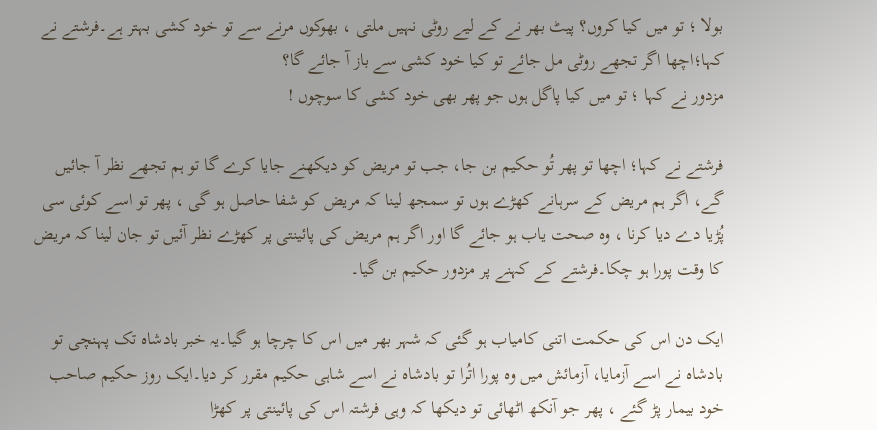بولا ؛ تو میں کیا کروں؟ پیٹ بھر نے کے لیے روٹی نہیں ملتی ، بھوکوں مرنے سے تو خود کشی بہتر ہے۔فرشتے نے کہا؛اچھا اگر تجھے روٹی مل جائے تو کیا خود کشی سے باز آ جائے گا؟
مزدور نے کہا ؛ تو میں کیا پاگل ہوں جو پھر بھی خود کشی کا سوچوں !

فرشتے نے کہا؛ اچھا تو پھر تُو حکیم بن جا، جب تو مریض کو دیکھنے جایا کرے گا تو ہم تجھے نظر آ جائیں گے، اگر ہم مریض کے سرہانے کھڑے ہوں تو سمجھ لینا کہ مریض کو شفا حاصل ہو گی ، پھر تو اسے کوئی سی پُڑیا دے دیا کرنا ، وہ صحت یاب ہو جائے گا اور اگر ہم مریض کی پائینتی پر کھڑے نظر آئیں تو جان لینا کہ مریض کا وقت پورا ہو چکا۔فرشتے کے کہنے پر مزدور حکیم بن گیا۔

ایک دن اس کی حکمت اتنی کامیاب ہو گئی کہ شہر بھر میں اس کا چرچا ہو گیا۔یہ خبر بادشاہ تک پہنچی تو بادشاہ نے اسے آزمایا، آزمائش میں وہ پورا اتُرا تو بادشاہ نے اسے شاہی حکیم مقرر کر دیا۔ایک روز حکیم صاحب خود بیمار پڑ گئے ، پھر جو آنکھ اٹھائی تو دیکھا کہ وہی فرشتہ اس کی پائینتی پر کھڑا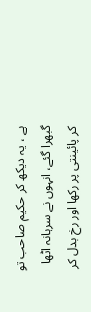ہے ، یہ دیکھ کر حکیم صاحب تو گبھرا گئے، انہوں نے سرہانہ اٹھا کر پائینتی پر رکھا اور رخ بدل کر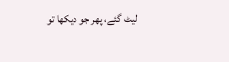لیٹ گئے، پھر جو دیکھا تو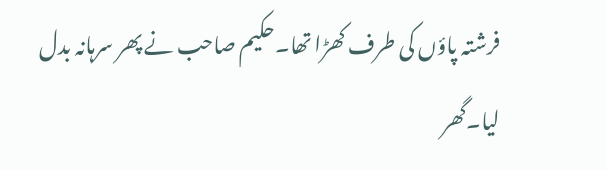فرشتہ پاؤں کی طرف کھڑا تھا۔حکیم صاحب نے پھر سرہانہ بدل لیا۔گھر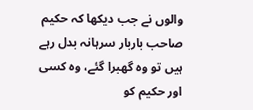والوں نے جب دیکھا کہ حکیم صاحب باربار سرہانہ بدل رہے ہیں تو وہ گھبرا گئے، وہ کسی اور حکیم کو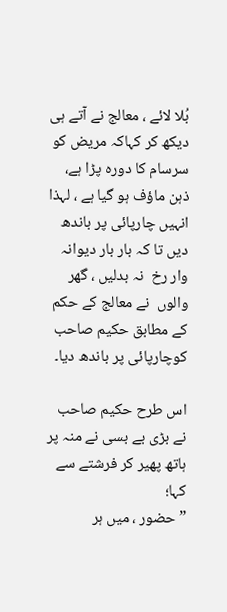بُلا لائے ، معالج نے آتے ہی دیکھ کر کہاکہ مریض کو سرسام کا دورہ پڑا ہے، ذہن ماؤف ہو گیا ہے ، لہذا انہیں چارپائی پر باندھ دیں تا کہ بار بار دیوانہ وار رخ  نہ بدلیں ، گھر والوں  نے معالج کے حکم کے مطابق حکیم صاحب کوچارپائی پر باندھ دیا۔

اس طرح حکیم صاحب نے بڑی بے بسی نے منہ پر ہاتھ پھیر کر فرشتے سے کہا؛
” حضور ، میں ہر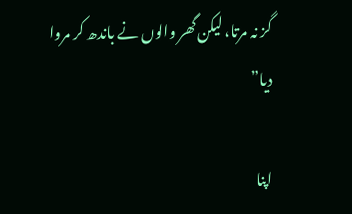گز نہ مرتا، لیکن گھر والوں نے باندھ کر مروا دیا”

اپنا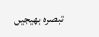تبصرہ بھیجیں